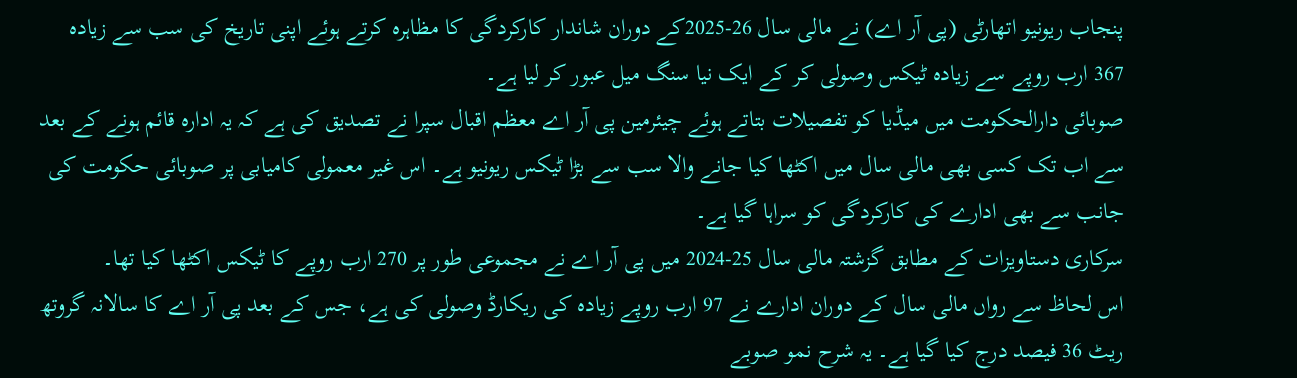پنجاب ریونیو اتھارٹی (پی آر اے) نے مالی سال 26-2025کے دوران شاندار کارکردگی کا مظاہرہ کرتے ہوئے اپنی تاریخ کی سب سے زیادہ 367 ارب روپے سے زیادہ ٹیکس وصولی کر کے ایک نیا سنگ میل عبور کر لیا ہے۔
صوبائی دارالحکومت میں میڈیا کو تفصیلات بتاتے ہوئے چیئرمین پی آر اے معظم اقبال سپرا نے تصدیق کی ہے کہ یہ ادارہ قائم ہونے کے بعد سے اب تک کسی بھی مالی سال میں اکٹھا کیا جانے والا سب سے بڑا ٹیکس ریونیو ہے۔ اس غیر معمولی کامیابی پر صوبائی حکومت کی جانب سے بھی ادارے کی کارکردگی کو سراہا گیا ہے۔
سرکاری دستاویزات کے مطابق گزشتہ مالی سال 25-2024 میں پی آر اے نے مجموعی طور پر 270 ارب روپے کا ٹیکس اکٹھا کیا تھا۔
اس لحاظ سے رواں مالی سال کے دوران ادارے نے 97 ارب روپے زیادہ کی ریکارڈ وصولی کی ہے، جس کے بعد پی آر اے کا سالانہ گروتھ ریٹ 36 فیصد درج کیا گیا ہے۔ یہ شرح نمو صوبے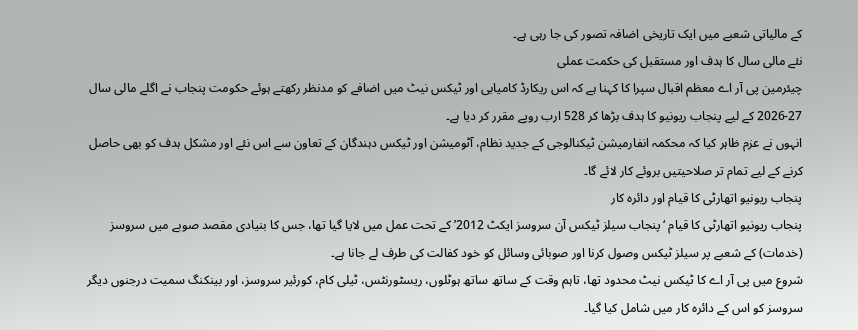کے مالیاتی شعبے میں ایک تاریخی اضافہ تصور کی جا رہی ہے۔
نئے مالی سال کا ہدف اور مستقبل کی حکمت عملی
چیئرمین پی آر اے معظم اقبال سپرا کا کہنا ہے کہ اس ریکارڈ کامیابی اور ٹیکس نیٹ میں اضافے کو مدنظر رکھتے ہوئے حکومت پنجاب نے اگلے مالی سال 27-2026 کے لیے پنجاب ریونیو کا ہدف بڑھا کر 528 ارب روپے مقرر کر دیا ہے۔
انہوں نے عزم ظاہر کیا کہ محکمہ انفارمیشن ٹیکنالوجی کے جدید نظام، آٹومیشن اور ٹیکس دہندگان کے تعاون سے اس نئے اور مشکل ہدف کو بھی حاصل کرنے کے لیے تمام تر صلاحیتیں بروئے کار لائے گا۔
پنجاب ریونیو اتھارٹی کا قیام اور دائرہ کار
پنجاب ریونیو اتھارٹی کا قیام ‘پنجاب سیلز ٹیکس آن سروسز ایکٹ 2012’ کے تحت عمل میں لایا گیا تھا، جس کا بنیادی مقصد صوبے میں سروسز (خدمات) کے شعبے پر سیلز ٹیکس وصول کرنا اور صوبائی وسائل کو خود کفالت کی طرف لے جانا ہے۔
شروع میں پی آر اے کا ٹیکس نیٹ محدود تھا، تاہم وقت کے ساتھ ساتھ ہوٹلوں، ریسٹورنٹس، ٹیلی کام، کورئیر سروسز، اور بینکنگ سمیت درجنوں دیگر سروسز کو اس کے دائرہ کار میں شامل کیا گیا۔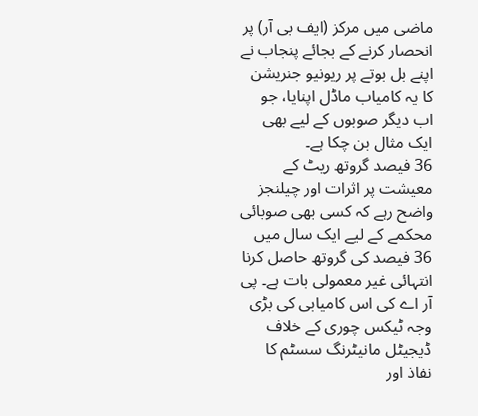ماضی میں مرکز (ایف بی آر) پر انحصار کرنے کے بجائے پنجاب نے اپنے بل بوتے پر ریونیو جنریشن کا یہ کامیاب ماڈل اپنایا، جو اب دیگر صوبوں کے لیے بھی ایک مثال بن چکا ہے۔
36 فیصد گروتھ ریٹ کے معیشت پر اثرات اور چیلنجز
واضح رہے کہ کسی بھی صوبائی محکمے کے لیے ایک سال میں 36 فیصد کی گروتھ حاصل کرنا انتہائی غیر معمولی بات ہے۔ پی آر اے کی اس کامیابی کی بڑی وجہ ٹیکس چوری کے خلاف ڈیجیٹل مانیٹرنگ سسٹم کا نفاذ اور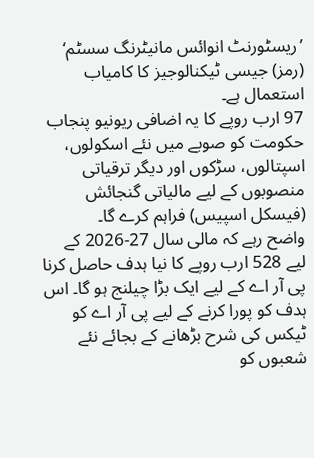’ریسٹورنٹ انوائس مانیٹرنگ سسٹم‘ (رمز) جیسی ٹیکنالوجیز کا کامیاب استعمال ہے۔
97 ارب روپے کا یہ اضافی ریونیو پنجاب حکومت کو صوبے میں نئے اسکولوں، اسپتالوں، سڑکوں اور دیگر ترقیاتی منصوبوں کے لیے مالیاتی گنجائش (فیسکل اسپیس) فراہم کرے گا۔
واضح رہے کہ مالی سال 27-2026 کے لیے 528 ارب روپے کا نیا ہدف حاصل کرنا پی آر اے کے لیے ایک بڑا چیلنج ہو گا۔ اس ہدف کو پورا کرنے کے لیے پی آر اے کو ٹیکس کی شرح بڑھانے کے بجائے نئے شعبوں کو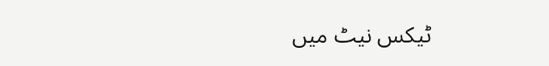ٹیکس نیٹ میں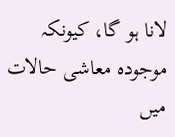لانا ہو گا، کیونکہ موجودہ معاشی حالات میں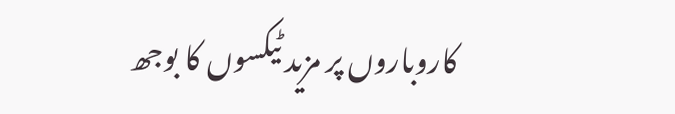کاروباروں پر مزید ٹیکسوں کا بوجھ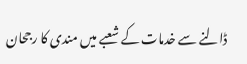ڈالنے سے خدمات کے شعبے میں مندی کا رجحان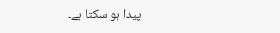پیدا ہو سکتا ہے۔